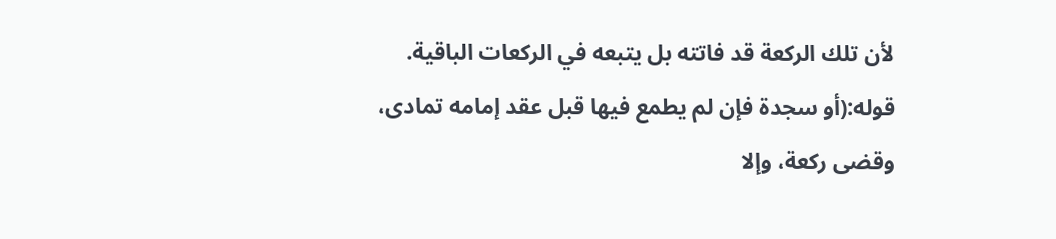لأن تلك الركعة قد فاتته بل يتبعه في الركعات الباقية.
قوله:(أو سجدة فإن لم يطمع فيها قبل عقد إمامه تمادى، وقضى ركعة، وإلا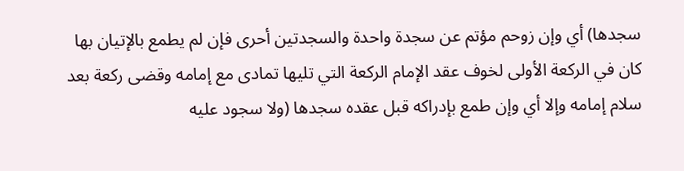سجدها) أي وإن زوحم مؤتم عن سجدة واحدة والسجدتين أحرى فإن لم يطمع بالإتيان بها كان في الركعة الأولى لخوف عقد الإمام الركعة التي تليها تمادى مع إمامه وقضى ركعة بعد سلام إمامه وإلا أي وإن طمع بإدراكه قبل عقده سجدها (ولا سجود عليه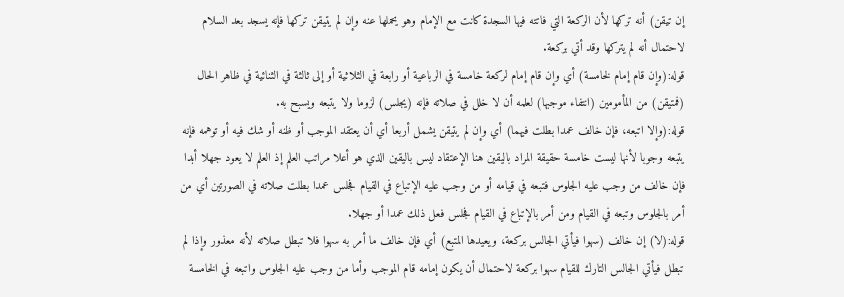إن تيقن) أنه تركها لأن الركعة التي فاتته فيها السجدة كانت مع الإمام وهو يحملها عنه وإن لم يتيقن تركها فإنه يسجد بعد السلام لاحتمال أنه لم يتركها وقد أتي بركعة.
قوله:(وإن قام إمام لخامسة) أي وإن قام إمام لركعة خامسة في الرباعية أو رابعة في الثلاثية أو إلى ثالثة في الثنائية في ظاهر الحال (فمتيقن) من المأمومين (انتفاء موجبها) لعلمه أن لا خلل في صلاته فإنه (يجلس) لزوما ولا يتبعه ويسبح به.
قوله:(وإلا اتبعه، فإن خالف عمدا بطلت فيهما) أي وإن لم يتيقن يشمل أربعا أي أن يعتقد الموجب أو ظنه أو شك فيه أو توهمه فإنه يتبعه وجوبا لأنها ليست خامسة حقيقة المراد باليقين هنا الإعتقاد ليس باليقين الذي هو أعلا مراتب العلم إذ العلم لا يعود جهلا أبدا فإن خالف من وجب عليه الجلوس فتبعه في قيامه أو من وجب عليه الإتباع في القيام فجلس عمدا بطلت صلاته في الصورتين أي من أمر بالجلوس وتبعه في القيام ومن أمر بالإتباع في القيام فجلس فعل ذلك عمدا أو جهلا.
قوله:(لا) إن خالف (سهوا فيأتي الجالس بركعة، ويعيدها المتبع) أي فإن خالف ما أمر به سهوا فلا تبطل صلاته لأنه معذور وإذا لم تبطل فيأتي الجالس التارك للقيام سهوا بركعة لاحتمال أن يكون إمامه قام الموجب وأما من وجب عليه الجلوس واتبعه في الخامسة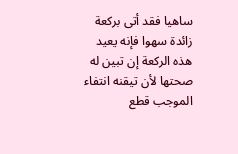ساهيا فقد أتى بركعة زائدة سهوا فإنه يعيد هذه الركعة إن تبين له صحتها لأن تيقنه انتفاء الموجب قطع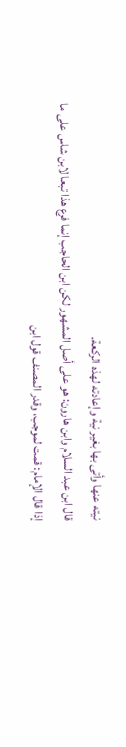نيته عنها وأتى بها بغير نية وإعادته لهذه الركعة.
قال ابن عبد السلام وابن هارون: هو على أصل المشهور لكن ابن الحاجب إنما فرع هذا تبعا لابن شاس على ما إذا قال الإمام: قمت لموجب، وقدر المصنف قول ابن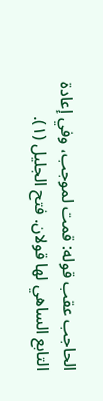الحاجب عقب قوله: قمت لموجب، وفي إعادة التابع الساهي لها قولان. فتح الجليل (١).